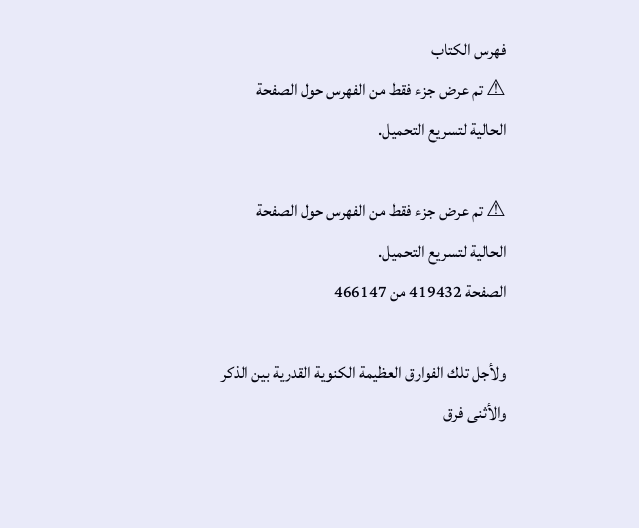فهرس الكتاب
⚠ تم عرض جزء فقط من الفهرس حول الصفحة الحالية لتسريع التحميل.

⚠ تم عرض جزء فقط من الفهرس حول الصفحة الحالية لتسريع التحميل.
الصفحة 419432 من 466147

ولأجل تلك الفوارق العظيمة الكنوية القدرية بين الذكر والأثنى فرق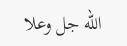الله جل وعلا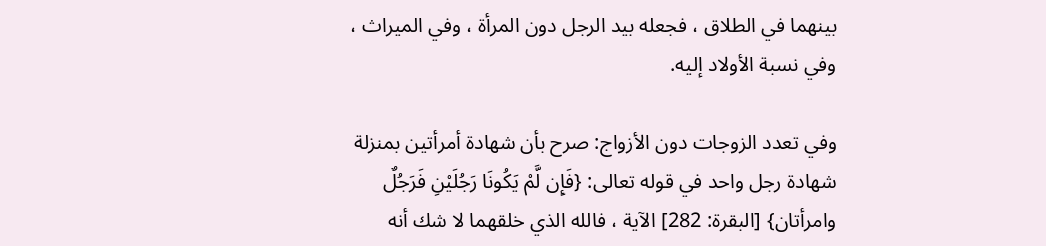بينهما في الطلاق ، فجعله بيد الرجل دون المرأة ، وفي الميراث ، وفي نسبة الأولاد إليه.

وفي تعدد الزوجات دون الأزواج: صرح بأن شهادة أمرأتين بمنزلة شهادة رجل واحد في قوله تعالى: {فَإِن لَّمْ يَكُونَا رَجُلَيْنِ فَرَجُلٌ وامرأتان} [البقرة: 282] الآية ، فالله الذي خلقهما لا شك أنه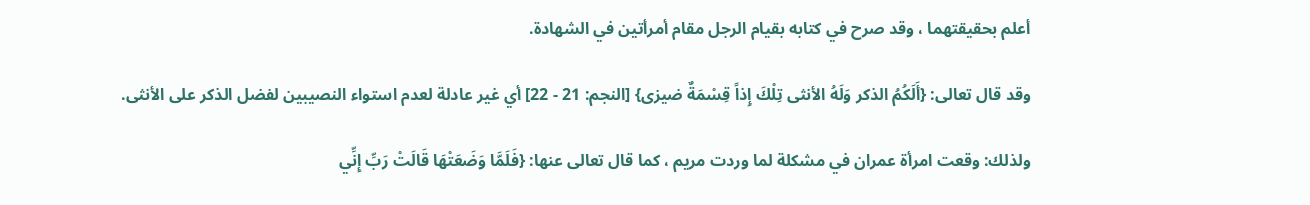أعلم بحقيقتهما ، وقد صرح في كتابه بقيام الرجل مقام أمرأتين في الشهادة.

وقد قال تعالى: {أَلَكُمُ الذكر وَلَهُ الأنثى تِلْكَ إِذاً قِسْمَةٌ ضيزى} [النجم: 21 - 22] أي غير عادلة لعدم استواء النصيبين لفضل الذكر على الأنثى.

ولذلك: وقعت امرأة عمران في مشكلة لما وردت مريم ، كما قال تعالى عنها: {فَلَمَّا وَضَعَتْهَا قَالَتْ رَبِّ إِنِّي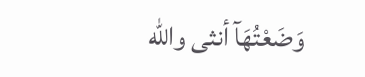وَضَعْتُهَآ أنثى والله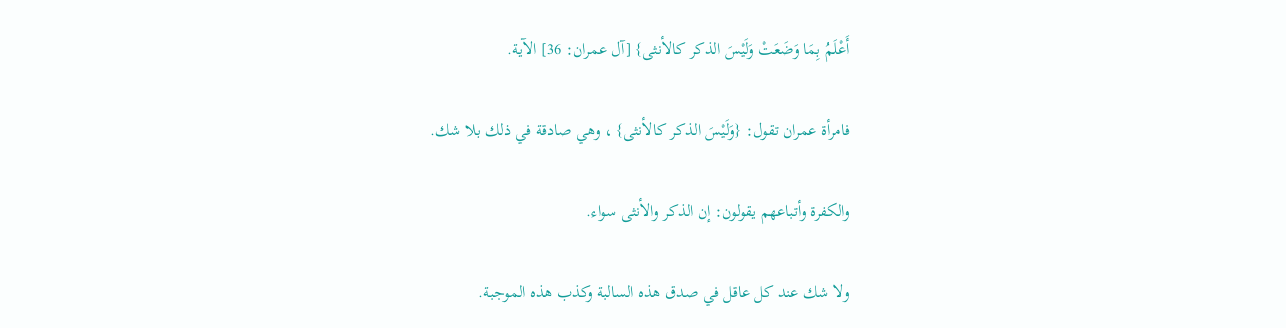أَعْلَمُ بِمَا وَضَعَتْ وَلَيْسَ الذكر كالأنثى} [آل عمران: 36] الآية.

فامرأة عمران تقول: {وَلَيْسَ الذكر كالأنثى} ، وهي صادقة في ذلك بلا شك.

والكفرة وأتباعهم يقولون: إن الذكر والأنثى سواء.

ولا شك عند كل عاقل في صدق هذه السالبة وكذب هذه الموجبة.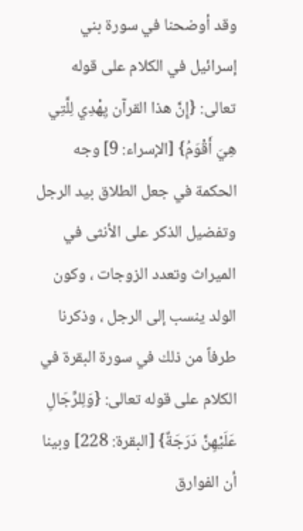وقد أوضحنا في سورة بني إسرائيل في الكلام على قوله تعالى: {إِنَّ هذا القرآن يِهْدِي لِلَّتِي هِيَ أَقْوَمُ} [الإسراء: 9] وجه الحكمة في جعل الطلاق بيد الرجل وتفضيل الذكر على الأنثى في الميراث وتعدد الزوجات ، وكون الولد ينسب إلى الرجل ، وذكرنا طرفاً من ذلك في سورة البقرة في الكلام على قوله تعالى: {وَلِلرِّجَالِ عَلَيْهِنَّ دَرَجَةٌ} [البقرة: 228] وبينا أن الفوارق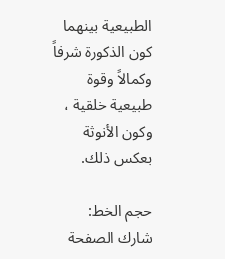الطبيعية بينهما كون الذكورة شرفاً وكمالاً وقوة طبيعية خلقية ، وكون الأنوثة بعكس ذلك.

حجم الخط:
شارك الصفحة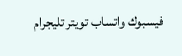فيسبوك واتساب تويتر تليجرام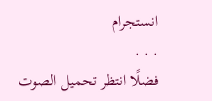انستجرام
. . .
فضلًا انتظر تحميل الصوت